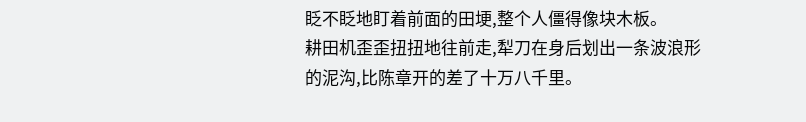眨不眨地盯着前面的田埂,整个人僵得像块木板。
耕田机歪歪扭扭地往前走,犁刀在身后划出一条波浪形的泥沟,比陈章开的差了十万八千里。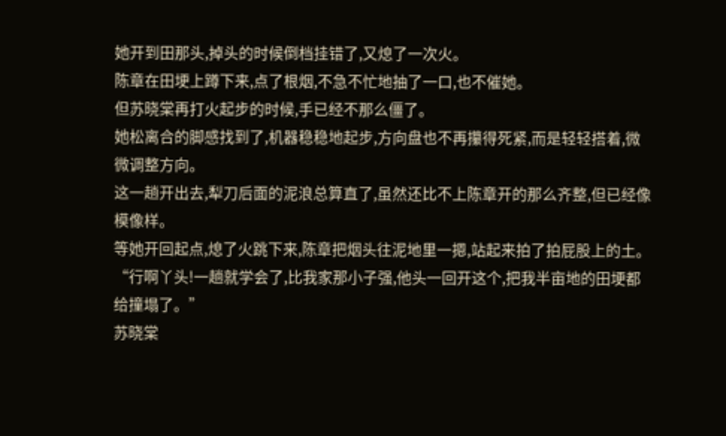她开到田那头,掉头的时候倒档挂错了,又熄了一次火。
陈章在田埂上蹲下来,点了根烟,不急不忙地抽了一口,也不催她。
但苏晓棠再打火起步的时候,手已经不那么僵了。
她松离合的脚感找到了,机器稳稳地起步,方向盘也不再攥得死紧,而是轻轻搭着,微微调整方向。
这一趟开出去,犁刀后面的泥浪总算直了,虽然还比不上陈章开的那么齐整,但已经像模像样。
等她开回起点,熄了火跳下来,陈章把烟头往泥地里一摁,站起来拍了拍屁股上的土。
“行啊丫头!一趟就学会了,比我家那小子强,他头一回开这个,把我半亩地的田埂都给撞塌了。”
苏晓棠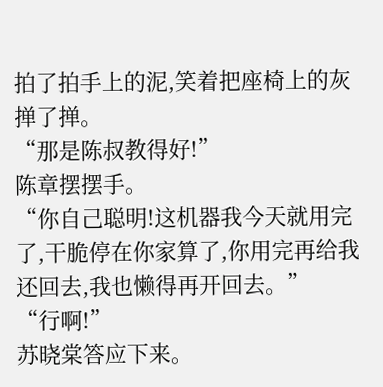拍了拍手上的泥,笑着把座椅上的灰掸了掸。
“那是陈叔教得好!”
陈章摆摆手。
“你自己聪明!这机器我今天就用完了,干脆停在你家算了,你用完再给我还回去,我也懒得再开回去。”
“行啊!”
苏晓棠答应下来。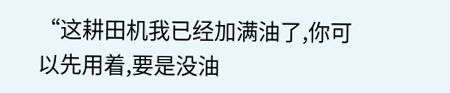“这耕田机我已经加满油了,你可以先用着,要是没油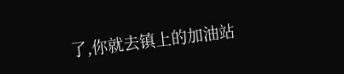了,你就去镇上的加油站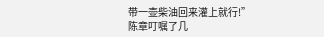带一壶柴油回来灌上就行!”
陈章叮嘱了几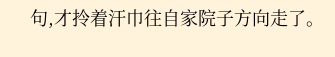句,才拎着汗巾往自家院子方向走了。